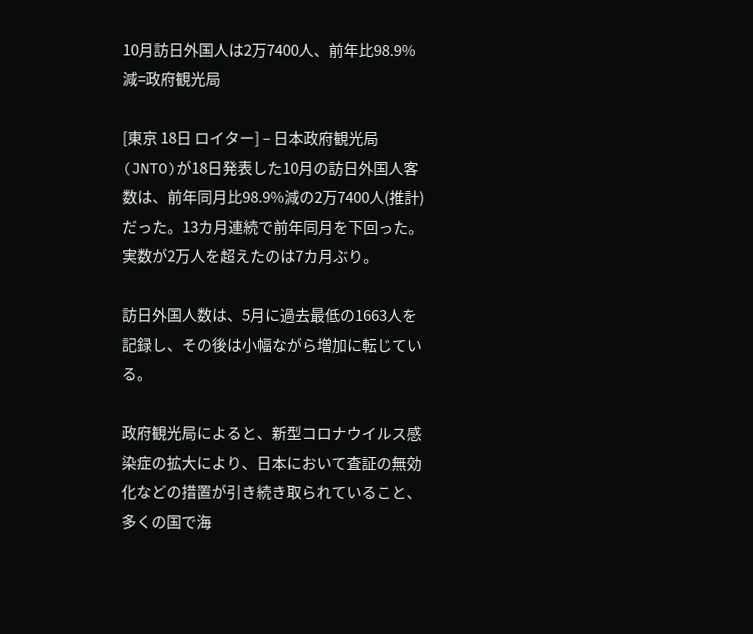10月訪日外国人は2万7400人、前年比98.9%減=政府観光局

[東京 18日 ロイター] – 日本政府観光局(JNTO)が18日発表した10月の訪日外国人客数は、前年同月比98.9%減の2万7400人(推計)だった。13カ月連続で前年同月を下回った。実数が2万人を超えたのは7カ月ぶり。

訪日外国人数は、5月に過去最低の1663人を記録し、その後は小幅ながら増加に転じている。

政府観光局によると、新型コロナウイルス感染症の拡大により、日本において査証の無効化などの措置が引き続き取られていること、多くの国で海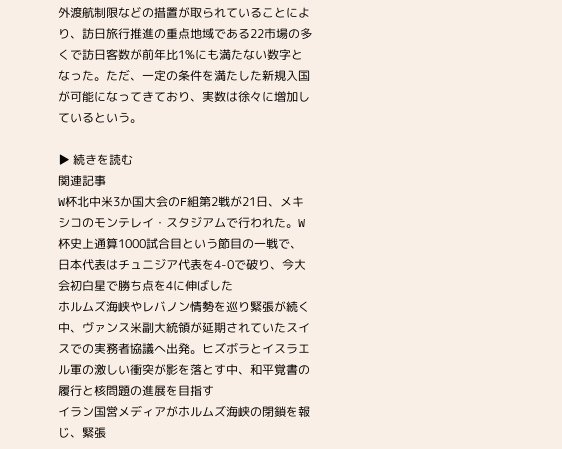外渡航制限などの措置が取られていることにより、訪日旅行推進の重点地域である22市場の多くで訪日客数が前年比1%にも満たない数字となった。ただ、一定の条件を満たした新規入国が可能になってきており、実数は徐々に増加しているという。

▶ 続きを読む
関連記事
W杯北中米3か国大会のF組第2戦が21日、メキシコのモンテレイ・スタジアムで行われた。W杯史上通算1000試合目という節目の一戦で、日本代表はチュニジア代表を4-0で破り、今大会初白星で勝ち点を4に伸ばした
ホルムズ海峡やレバノン情勢を巡り緊張が続く中、ヴァンス米副大統領が延期されていたスイスでの実務者協議へ出発。ヒズボラとイスラエル軍の激しい衝突が影を落とす中、和平覚書の履行と核問題の進展を目指す
イラン国営メディアがホルムズ海峡の閉鎖を報じ、緊張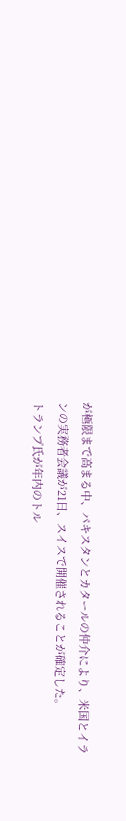が極限まで高まる中、パキスタンとカタールの仲介により、米国とイランの実務者会議が21日、スイスで開催されることが確定した。
トランプ氏が年内のトル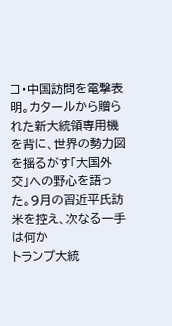コ・中国訪問を電撃表明。カタールから贈られた新大統領専用機を背に、世界の勢力図を揺るがす「大国外交」への野心を語った。9月の習近平氏訪米を控え、次なる一手は何か
トランプ大統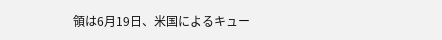領は6月19日、米国によるキュー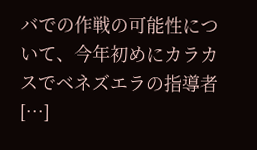バでの作戦の可能性について、今年初めにカラカスでベネズエラの指導者 […]